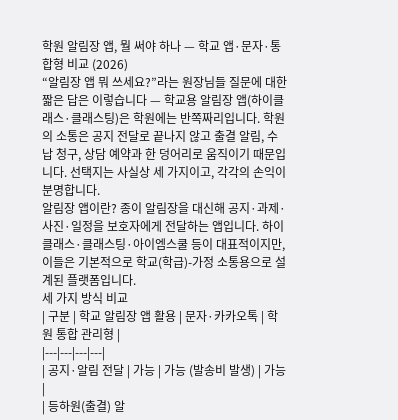학원 알림장 앱, 뭘 써야 하나 — 학교 앱·문자·통합형 비교 (2026)
“알림장 앱 뭐 쓰세요?”라는 원장님들 질문에 대한 짧은 답은 이렇습니다 — 학교용 알림장 앱(하이클래스·클래스팅)은 학원에는 반쪽짜리입니다. 학원의 소통은 공지 전달로 끝나지 않고 출결 알림, 수납 청구, 상담 예약과 한 덩어리로 움직이기 때문입니다. 선택지는 사실상 세 가지이고, 각각의 손익이 분명합니다.
알림장 앱이란? 종이 알림장을 대신해 공지·과제·사진·일정을 보호자에게 전달하는 앱입니다. 하이클래스·클래스팅·아이엠스쿨 등이 대표적이지만, 이들은 기본적으로 학교(학급)-가정 소통용으로 설계된 플랫폼입니다.
세 가지 방식 비교
| 구분 | 학교 알림장 앱 활용 | 문자·카카오톡 | 학원 통합 관리형 |
|---|---|---|---|
| 공지·알림 전달 | 가능 | 가능 (발송비 발생) | 가능 |
| 등하원(출결) 알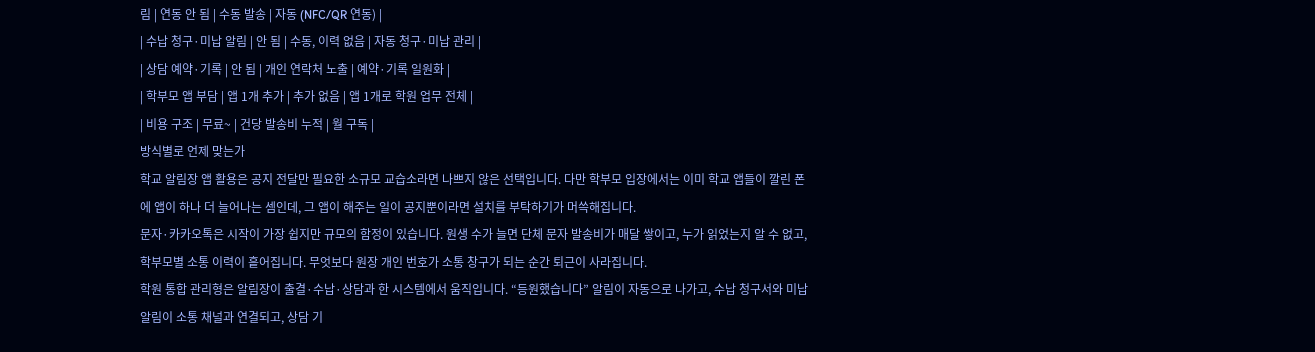림 | 연동 안 됨 | 수동 발송 | 자동 (NFC/QR 연동) |
| 수납 청구·미납 알림 | 안 됨 | 수동, 이력 없음 | 자동 청구·미납 관리 |
| 상담 예약·기록 | 안 됨 | 개인 연락처 노출 | 예약·기록 일원화 |
| 학부모 앱 부담 | 앱 1개 추가 | 추가 없음 | 앱 1개로 학원 업무 전체 |
| 비용 구조 | 무료~ | 건당 발송비 누적 | 월 구독 |
방식별로 언제 맞는가
학교 알림장 앱 활용은 공지 전달만 필요한 소규모 교습소라면 나쁘지 않은 선택입니다. 다만 학부모 입장에서는 이미 학교 앱들이 깔린 폰에 앱이 하나 더 늘어나는 셈인데, 그 앱이 해주는 일이 공지뿐이라면 설치를 부탁하기가 머쓱해집니다.
문자·카카오톡은 시작이 가장 쉽지만 규모의 함정이 있습니다. 원생 수가 늘면 단체 문자 발송비가 매달 쌓이고, 누가 읽었는지 알 수 없고, 학부모별 소통 이력이 흩어집니다. 무엇보다 원장 개인 번호가 소통 창구가 되는 순간 퇴근이 사라집니다.
학원 통합 관리형은 알림장이 출결·수납·상담과 한 시스템에서 움직입니다. “등원했습니다” 알림이 자동으로 나가고, 수납 청구서와 미납 알림이 소통 채널과 연결되고, 상담 기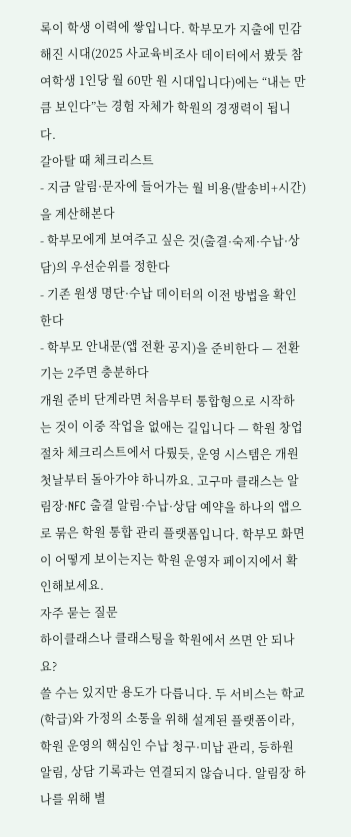록이 학생 이력에 쌓입니다. 학부모가 지출에 민감해진 시대(2025 사교육비조사 데이터에서 봤듯 참여학생 1인당 월 60만 원 시대입니다)에는 “내는 만큼 보인다”는 경험 자체가 학원의 경쟁력이 됩니다.
갈아탈 때 체크리스트
- 지금 알림·문자에 들어가는 월 비용(발송비+시간)을 계산해본다
- 학부모에게 보여주고 싶은 것(출결·숙제·수납·상담)의 우선순위를 정한다
- 기존 원생 명단·수납 데이터의 이전 방법을 확인한다
- 학부모 안내문(앱 전환 공지)을 준비한다 — 전환기는 2주면 충분하다
개원 준비 단계라면 처음부터 통합형으로 시작하는 것이 이중 작업을 없애는 길입니다 — 학원 창업 절차 체크리스트에서 다뤘듯, 운영 시스템은 개원 첫날부터 돌아가야 하니까요. 고구마 클래스는 알림장·NFC 출결 알림·수납·상담 예약을 하나의 앱으로 묶은 학원 통합 관리 플랫폼입니다. 학부모 화면이 어떻게 보이는지는 학원 운영자 페이지에서 확인해보세요.
자주 묻는 질문
하이클래스나 클래스팅을 학원에서 쓰면 안 되나요?
쓸 수는 있지만 용도가 다릅니다. 두 서비스는 학교(학급)와 가정의 소통을 위해 설계된 플랫폼이라, 학원 운영의 핵심인 수납 청구·미납 관리, 등하원 알림, 상담 기록과는 연결되지 않습니다. 알림장 하나를 위해 별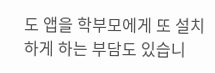도 앱을 학부모에게 또 설치하게 하는 부담도 있습니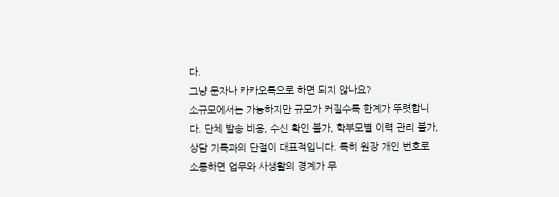다.
그냥 문자나 카카오톡으로 하면 되지 않나요?
소규모에서는 가능하지만 규모가 커질수록 한계가 뚜렷합니다. 단체 발송 비용, 수신 확인 불가, 학부모별 이력 관리 불가, 상담 기록과의 단절이 대표적입니다. 특히 원장 개인 번호로 소통하면 업무와 사생활의 경계가 무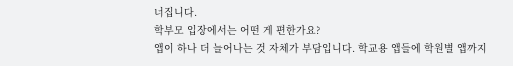너집니다.
학부모 입장에서는 어떤 게 편한가요?
앱이 하나 더 늘어나는 것 자체가 부담입니다. 학교용 앱들에 학원별 앱까지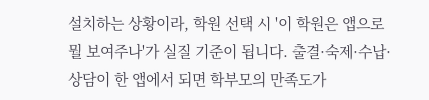설치하는 상황이라, 학원 선택 시 '이 학원은 앱으로 뭘 보여주나'가 실질 기준이 됩니다. 출결·숙제·수납·상담이 한 앱에서 되면 학부모의 만족도가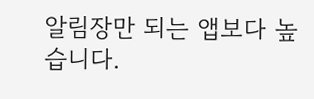알림장만 되는 앱보다 높습니다.